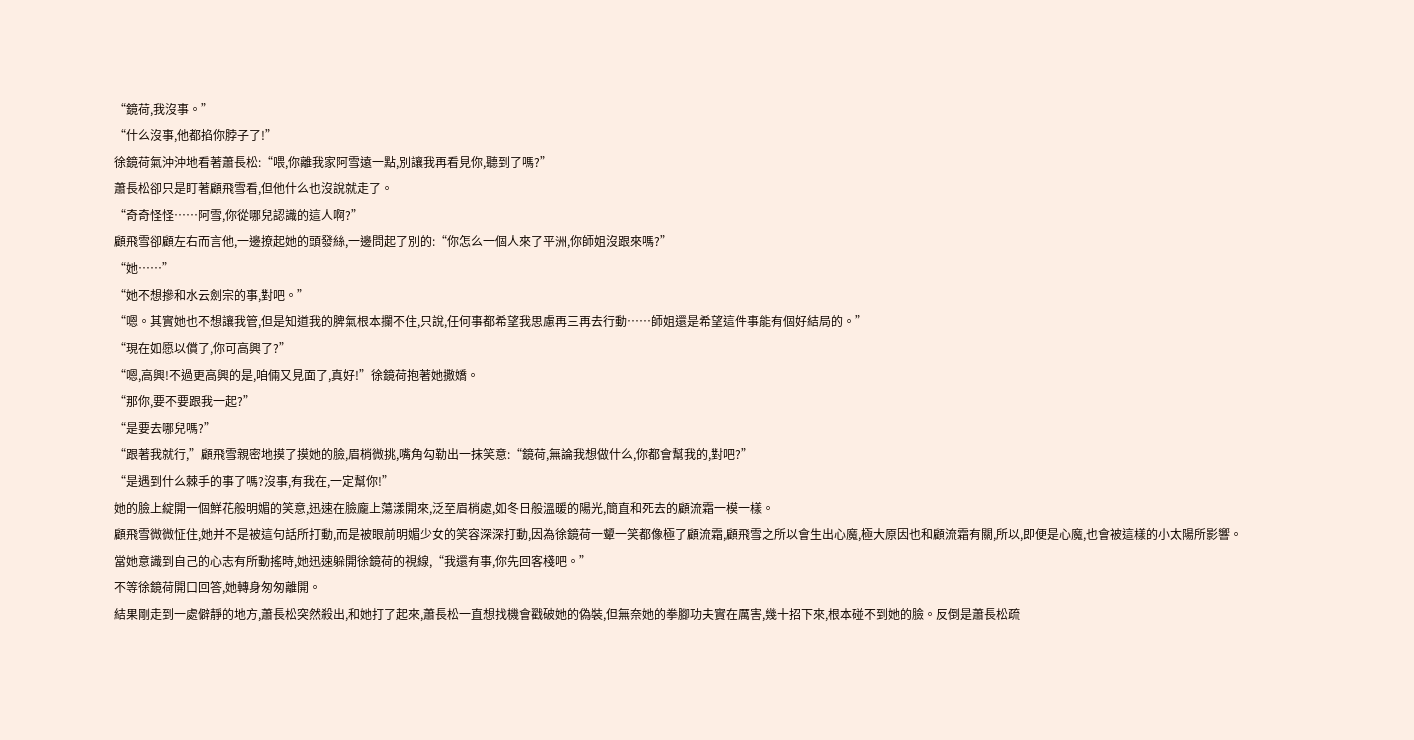“鏡荷,我沒事。”
“什么沒事,他都掐你脖子了!”
徐鏡荷氣沖沖地看著蕭長松:“喂,你離我家阿雪遠一點,別讓我再看見你,聽到了嗎?”
蕭長松卻只是盯著顧飛雪看,但他什么也沒說就走了。
“奇奇怪怪……阿雪,你從哪兒認識的這人啊?”
顧飛雪卻顧左右而言他,一邊撩起她的頭發絲,一邊問起了別的:“你怎么一個人來了平洲,你師姐沒跟來嗎?”
“她……”
“她不想摻和水云劍宗的事,對吧。”
“嗯。其實她也不想讓我管,但是知道我的脾氣根本攔不住,只說,任何事都希望我思慮再三再去行動……師姐還是希望這件事能有個好結局的。”
“現在如愿以償了,你可高興了?”
“嗯,高興!不過更高興的是,咱倆又見面了,真好!”徐鏡荷抱著她撒嬌。
“那你,要不要跟我一起?”
“是要去哪兒嗎?”
“跟著我就行,”顧飛雪親密地摸了摸她的臉,眉梢微挑,嘴角勾勒出一抹笑意:“鏡荷,無論我想做什么,你都會幫我的,對吧?”
“是遇到什么棘手的事了嗎?沒事,有我在,一定幫你!”
她的臉上綻開一個鮮花般明媚的笑意,迅速在臉龐上蕩漾開來,泛至眉梢處,如冬日般溫暖的陽光,簡直和死去的顧流霜一模一樣。
顧飛雪微微怔住,她并不是被這句話所打動,而是被眼前明媚少女的笑容深深打動,因為徐鏡荷一顰一笑都像極了顧流霜,顧飛雪之所以會生出心魔,極大原因也和顧流霜有關,所以,即便是心魔,也會被這樣的小太陽所影響。
當她意識到自己的心志有所動搖時,她迅速躲開徐鏡荷的視線,“我還有事,你先回客棧吧。”
不等徐鏡荷開口回答,她轉身匆匆離開。
結果剛走到一處僻靜的地方,蕭長松突然殺出,和她打了起來,蕭長松一直想找機會戳破她的偽裝,但無奈她的拳腳功夫實在厲害,幾十招下來,根本碰不到她的臉。反倒是蕭長松疏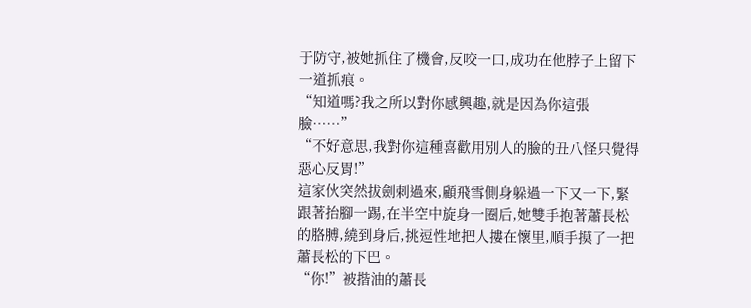于防守,被她抓住了機會,反咬一口,成功在他脖子上留下一道抓痕。
“知道嗎?我之所以對你感興趣,就是因為你這張臉……”
“不好意思,我對你這種喜歡用別人的臉的丑八怪只覺得惡心反胃!”
這家伙突然拔劍刺過來,顧飛雪側身躲過一下又一下,緊跟著抬腳一踢,在半空中旋身一圈后,她雙手抱著蕭長松的胳膊,繞到身后,挑逗性地把人摟在懷里,順手摸了一把蕭長松的下巴。
“你!”被揩油的蕭長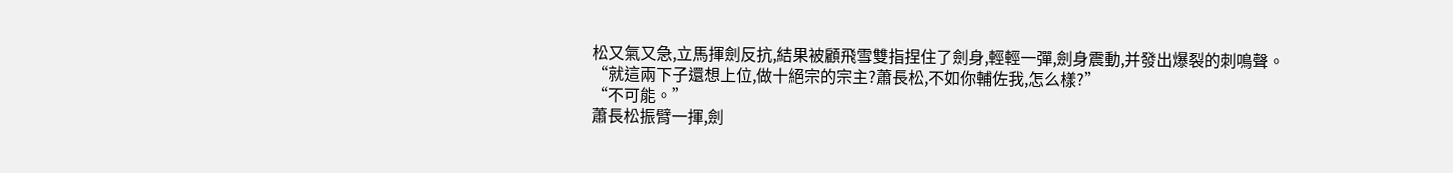松又氣又急,立馬揮劍反抗,結果被顧飛雪雙指捏住了劍身,輕輕一彈,劍身震動,并發出爆裂的刺鳴聲。
“就這兩下子還想上位,做十絕宗的宗主?蕭長松,不如你輔佐我,怎么樣?”
“不可能。”
蕭長松振臂一揮,劍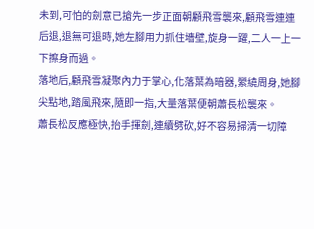未到,可怕的劍意已搶先一步正面朝顧飛雪襲來,顧飛雪連連后退,退無可退時,她左腳用力抓住墻壁,旋身一躍,二人一上一下擦身而過。
落地后,顧飛雪凝聚內力于掌心,化落葉為暗器,縈繞周身,她腳尖點地,踏風飛來,隨即一指,大量落葉便朝蕭長松襲來。
蕭長松反應極快,抬手揮劍,連續劈砍,好不容易掃清一切障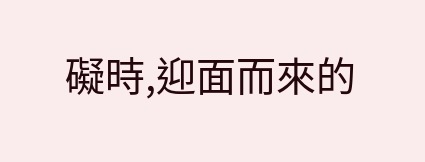礙時,迎面而來的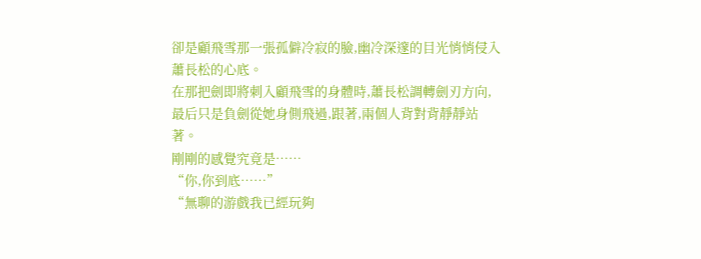卻是顧飛雪那一張孤僻冷寂的臉,幽冷深邃的目光悄悄侵入蕭長松的心底。
在那把劍即將刺入顧飛雪的身體時,蕭長松調轉劍刃方向,最后只是負劍從她身側飛過,跟著,兩個人背對背靜靜站著。
剛剛的感覺究竟是……
“你,你到底……”
“無聊的游戲我已經玩夠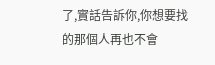了,實話告訴你,你想要找的那個人再也不會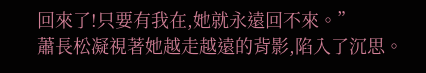回來了!只要有我在,她就永遠回不來。”
蕭長松凝視著她越走越遠的背影,陷入了沉思。